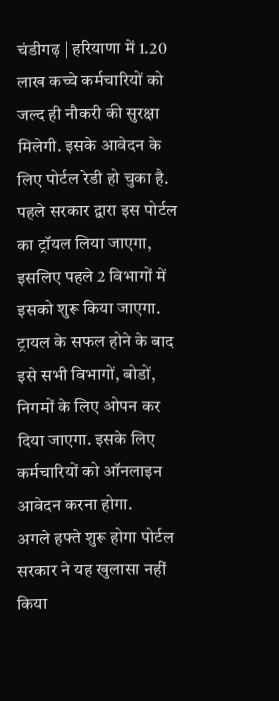चंडीगढ़ | हरियाणा में 1.20 लाख कच्चे कर्मचारियों को जल्द ही नौकरी की सुरक्षा मिलेगी. इसके आवेदन के लिए पोर्टल रेडी हो चुका है. पहले सरकार द्वारा इस पोर्टल का ट्रॉयल लिया जाएगा, इसलिए पहले 2 विभागों में इसको शुरू किया जाएगा. ट्रायल के सफल होने के बाद इसे सभी विभागों, बोडों, निगमों के लिए ओपन कर दिया जाएगा. इसके लिए कर्मचारियों को ऑनलाइन आवेदन करना होगा.
अगले हफ्ते शुरू होगा पोर्टल
सरकार ने यह खुलासा नहीं किया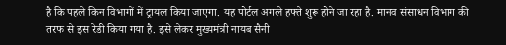है कि पहले किन विभागों में ट्रायल किया जाएगा. यह पोर्टल अगले हफ्ते शुरू होने जा रहा है. मानव संसाधन विभाग की तरफ से इस रेडी किया गया है. इसे लेकर मुख्यमंत्री नायब सैनी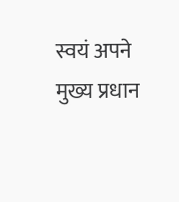स्वयं अपने मुख्य प्रधान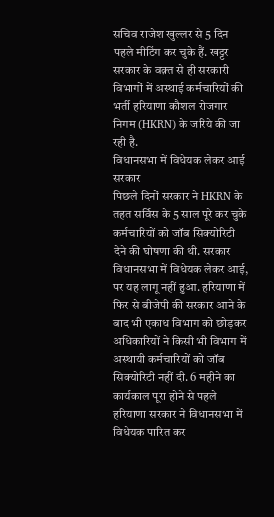सचिव राजेश खुल्लर से 5 दिन पहले मीटिंग कर चुके हैं. खट्टर सरकार के वक़्त से ही सरकारी विभागों में अस्थाई कर्मचारियों की भर्ती हरियाणा कौशल रोजगार निगम (HKRN) के जरिये की जा रही है.
विधानसभा में विधेयक लेकर आई सरकार
पिछले दिनों सरकार ने HKRN के तहत सर्विस के 5 साल पूरे कर चुके कर्मचारियों को जॉब सिक्योरिटी देने की घोषणा की थी. सरकार विधानसभा में विधेयक लेकर आई, पर यह लागू नहीं हुआ. हरियाणा में फिर से बीजेपी की सरकार आने के बाद भी एकाध विभाग को छोड़कर अधिकारियों ने किसी भी विभाग में अस्थायी कर्मचारियों को जॉब सिक्योरिटी नहीं दी. 6 महीने का कार्यकाल पूरा होने से पहले हरियाणा सरकार ने विधानसभा में विधेयक पारित कर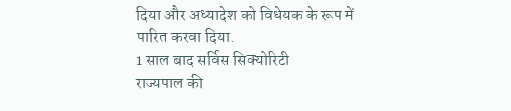दिया और अध्यादेश को विधेयक के रूप में पारित करवा दिया.
1 साल बाद सर्विस सिक्योरिटी
राज्यपाल की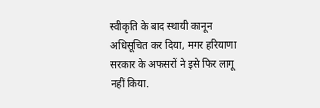स्वीकृति के बाद स्थायी कानून अधिसूचित कर दिया, मगर हरियाणा सरकार के अफसरों ने इसे फिर लागू नहीं किया.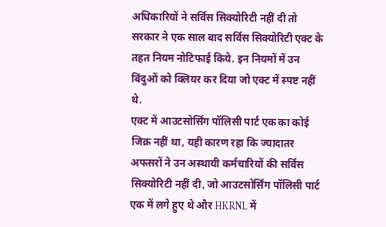अधिकारियों ने सर्विस सिक्योरिटी नहीं दी तो सरकार ने एक साल बाद सर्विस सिक्योरिटी एक्ट के तहत नियम नोटिफाई किये. इन नियमों में उन बिंदुओं को क्लियर कर दिया जो एक्ट में स्पष्ट नहीं थे.
एक्ट में आउटसोर्सिंग पॉलिसी पार्ट एक का कोई जिक्र नहीं था, यही कारण रहा कि ज्यादातर अफसरों ने उन अस्थायी कर्मचारियों की सर्विस सिक्योरिटी नहीं दी, जो आउटसोर्सिंग पॉलिसी पार्ट एक में लगे हुए थे और HKRNL में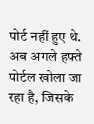पोर्ट नहीं हुए थे. अब अगले हफ्ते पोर्टल खोला जा रहा है, जिसके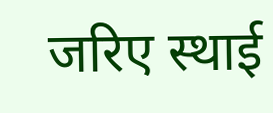जरिए स्थाई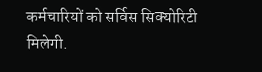कर्मचारियों को सर्विस सिक्योरिटी मिलेगी.